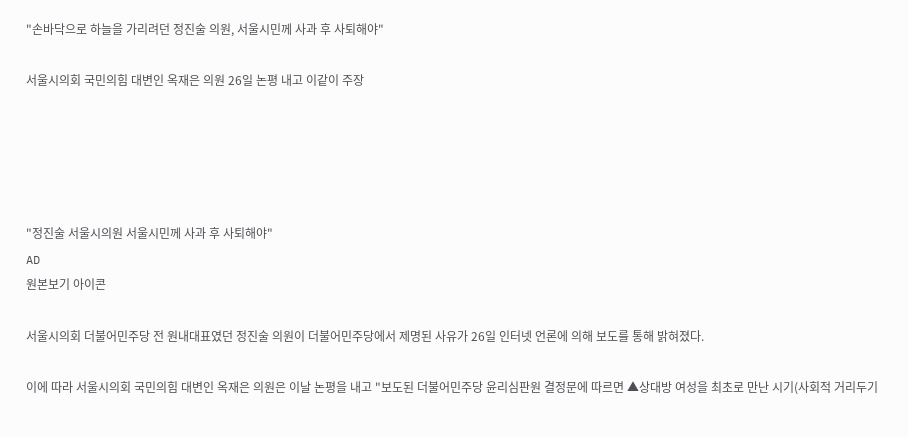"손바닥으로 하늘을 가리려던 정진술 의원, 서울시민께 사과 후 사퇴해야"

서울시의회 국민의힘 대변인 옥재은 의원 26일 논평 내고 이같이 주장





"정진술 서울시의원 서울시민께 사과 후 사퇴해야"
AD
원본보기 아이콘

서울시의회 더불어민주당 전 원내대표였던 정진술 의원이 더불어민주당에서 제명된 사유가 26일 인터넷 언론에 의해 보도를 통해 밝혀졌다.

이에 따라 서울시의회 국민의힘 대변인 옥재은 의원은 이날 논평을 내고 "보도된 더불어민주당 윤리심판원 결정문에 따르면 ▲상대방 여성을 최초로 만난 시기(사회적 거리두기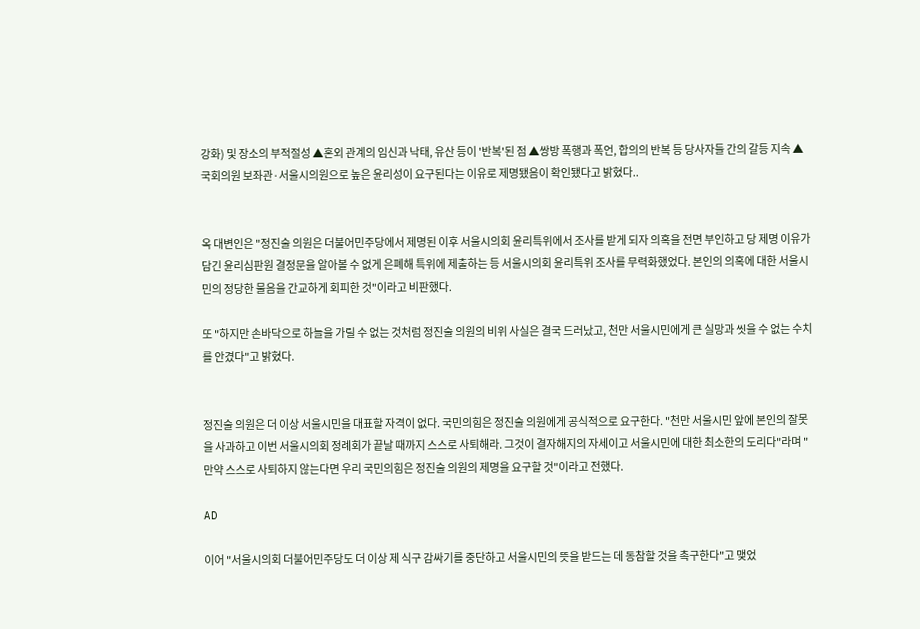강화) 및 장소의 부적절성 ▲혼외 관계의 임신과 낙태, 유산 등이 '반복'된 점 ▲쌍방 폭행과 폭언, 합의의 반복 등 당사자들 간의 갈등 지속 ▲국회의원 보좌관·서울시의원으로 높은 윤리성이 요구된다는 이유로 제명됐음이 확인됐다고 밝혔다..


옥 대변인은 "정진술 의원은 더불어민주당에서 제명된 이후 서울시의회 윤리특위에서 조사를 받게 되자 의혹을 전면 부인하고 당 제명 이유가 담긴 윤리심판원 결정문을 알아볼 수 없게 은폐해 특위에 제출하는 등 서울시의회 윤리특위 조사를 무력화했었다. 본인의 의혹에 대한 서울시민의 정당한 물음을 간교하게 회피한 것"이라고 비판했다.

또 "하지만 손바닥으로 하늘을 가릴 수 없는 것처럼 정진술 의원의 비위 사실은 결국 드러났고, 천만 서울시민에게 큰 실망과 씻을 수 없는 수치를 안겼다"고 밝혔다.


정진술 의원은 더 이상 서울시민을 대표할 자격이 없다. 국민의힘은 정진술 의원에게 공식적으로 요구한다. "천만 서울시민 앞에 본인의 잘못을 사과하고 이번 서울시의회 정례회가 끝날 때까지 스스로 사퇴해라. 그것이 결자해지의 자세이고 서울시민에 대한 최소한의 도리다"라며 " 만약 스스로 사퇴하지 않는다면 우리 국민의힘은 정진술 의원의 제명을 요구할 것"이라고 전했다.

AD

이어 "서울시의회 더불어민주당도 더 이상 제 식구 감싸기를 중단하고 서울시민의 뜻을 받드는 데 동참할 것을 촉구한다"고 맺었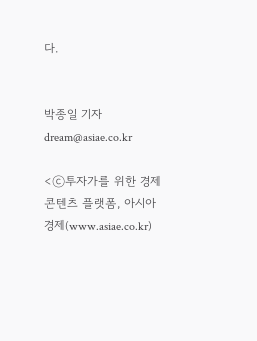다.


박종일 기자 dream@asiae.co.kr

<ⓒ투자가를 위한 경제콘텐츠 플랫폼, 아시아경제(www.asiae.co.kr)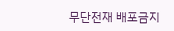무단전재 배포금지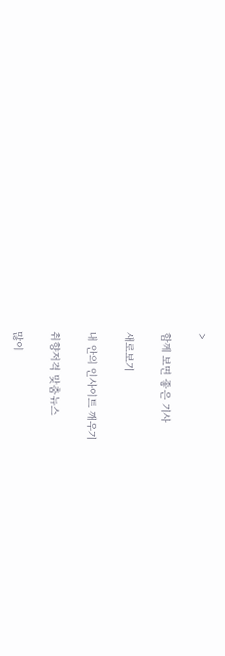>

함께 보면 좋은 기사

새로보기

내 안의 인사이트 깨우기

취향저격 맞춤뉴스

많이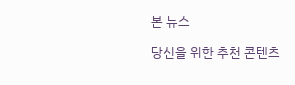본 뉴스

당신을 위한 추천 콘텐츠